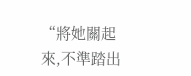“將她關起來,不準踏出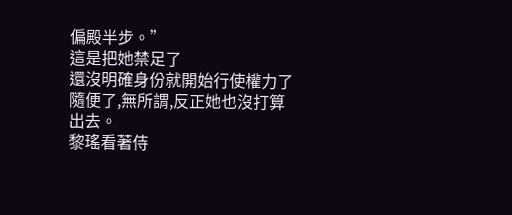偏殿半步。”
這是把她禁足了
還沒明確身份就開始行使權力了隨便了,無所謂,反正她也沒打算出去。
黎瑤看著侍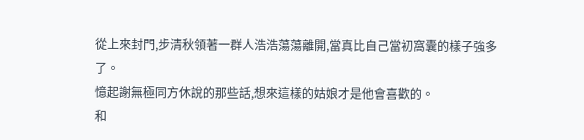從上來封門,步清秋領著一群人浩浩蕩蕩離開,當真比自己當初窩囊的樣子強多了。
憶起謝無極同方休說的那些話,想來這樣的姑娘才是他會喜歡的。
和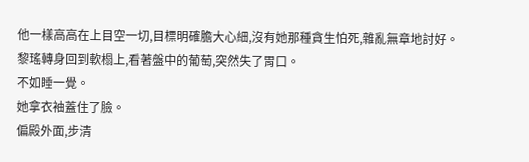他一樣高高在上目空一切,目標明確膽大心細,沒有她那種貪生怕死,雜亂無章地討好。
黎瑤轉身回到軟榻上,看著盤中的葡萄,突然失了胃口。
不如睡一覺。
她拿衣袖蓋住了臉。
偏殿外面,步清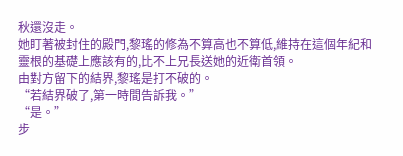秋還沒走。
她盯著被封住的殿門,黎瑤的修為不算高也不算低,維持在這個年紀和靈根的基礎上應該有的,比不上兄長送她的近衛首領。
由對方留下的結界,黎瑤是打不破的。
“若結界破了,第一時間告訴我。”
“是。”
步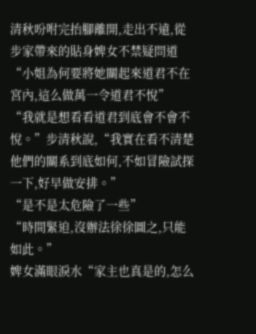清秋吩咐完抬腳離開,走出不遠,從步家帶來的貼身婢女不禁疑問道“小姐為何要將她關起來道君不在宮內,這么做萬一令道君不悅”
“我就是想看看道君到底會不會不悅。”步清秋說,“我實在看不清楚他們的關系到底如何,不如冒險試探一下,好早做安排。”
“是不是太危險了一些”
“時間緊迫,沒辦法徐徐圖之,只能如此。”
婢女滿眼淚水“家主也真是的,怎么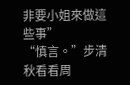非要小姐來做這些事”
“慎言。”步清秋看看周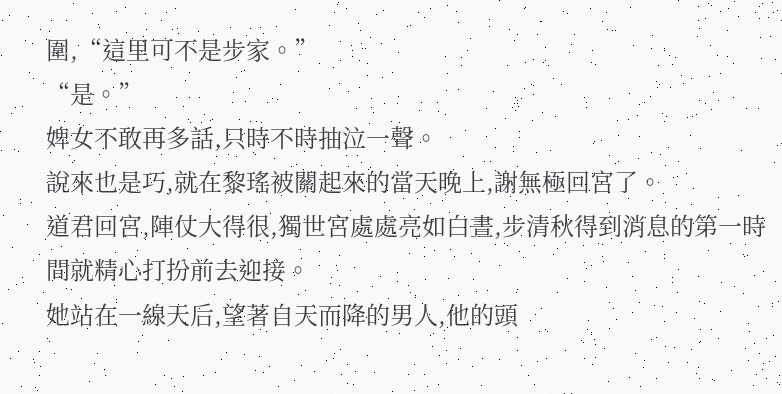圍,“這里可不是步家。”
“是。”
婢女不敢再多話,只時不時抽泣一聲。
說來也是巧,就在黎瑤被關起來的當天晚上,謝無極回宮了。
道君回宮,陣仗大得很,獨世宮處處亮如白晝,步清秋得到消息的第一時間就精心打扮前去迎接。
她站在一線天后,望著自天而降的男人,他的頭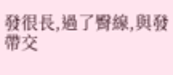發很長,過了臀線,與發帶交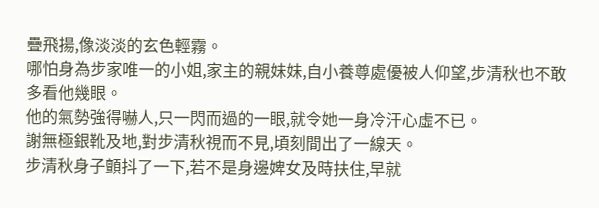疊飛揚,像淡淡的玄色輕霧。
哪怕身為步家唯一的小姐,家主的親妹妹,自小養尊處優被人仰望,步清秋也不敢多看他幾眼。
他的氣勢強得嚇人,只一閃而過的一眼,就令她一身冷汗心虛不已。
謝無極銀靴及地,對步清秋視而不見,頃刻間出了一線天。
步清秋身子顫抖了一下,若不是身邊婢女及時扶住,早就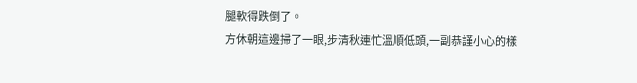腿軟得跌倒了。
方休朝這邊掃了一眼,步清秋連忙溫順低頭,一副恭謹小心的樣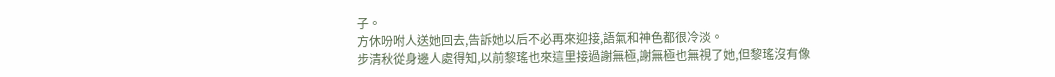子。
方休吩咐人送她回去,告訴她以后不必再來迎接,語氣和神色都很冷淡。
步清秋從身邊人處得知,以前黎瑤也來這里接過謝無極,謝無極也無視了她,但黎瑤沒有像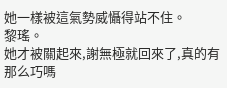她一樣被這氣勢威懾得站不住。
黎瑤。
她才被關起來,謝無極就回來了,真的有那么巧嗎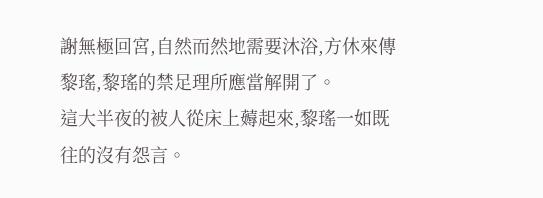謝無極回宮,自然而然地需要沐浴,方休來傳黎瑤,黎瑤的禁足理所應當解開了。
這大半夜的被人從床上薅起來,黎瑤一如既往的沒有怨言。